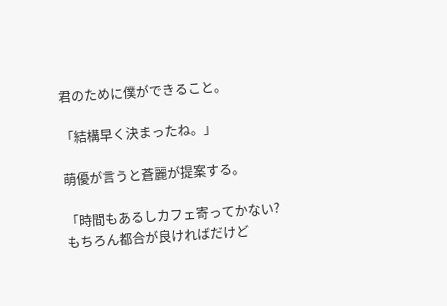君のために僕ができること。

「結構早く決まったね。」

萌優が言うと蒼麗が提案する。

「時間もあるしカフェ寄ってかない?
もちろん都合が良ければだけど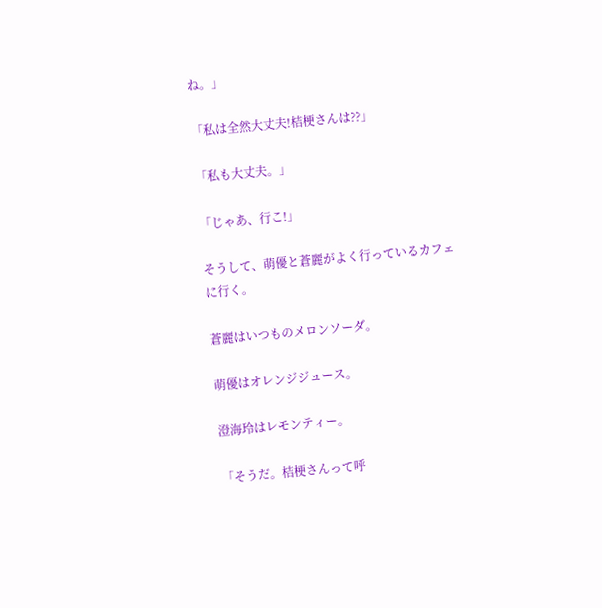ね。」

「私は全然大丈夫!桔梗さんは??」

「私も大丈夫。」

「じゃあ、行こ!」

そうして、萌優と蒼麗がよく行っているカフェに行く。

蒼麗はいつものメロンソーダ。

萌優はオレンジジュース。

澄海玲はレモンティー。

「そうだ。桔梗さんって呼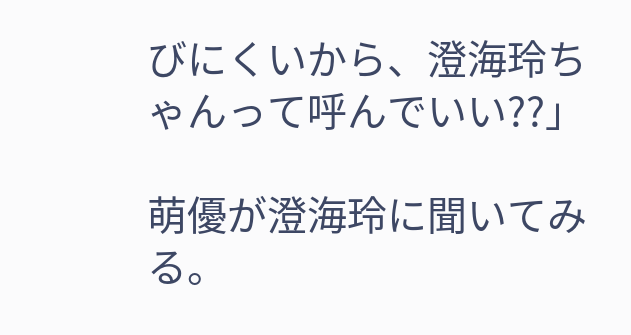びにくいから、澄海玲ちゃんって呼んでいい??」

萌優が澄海玲に聞いてみる。